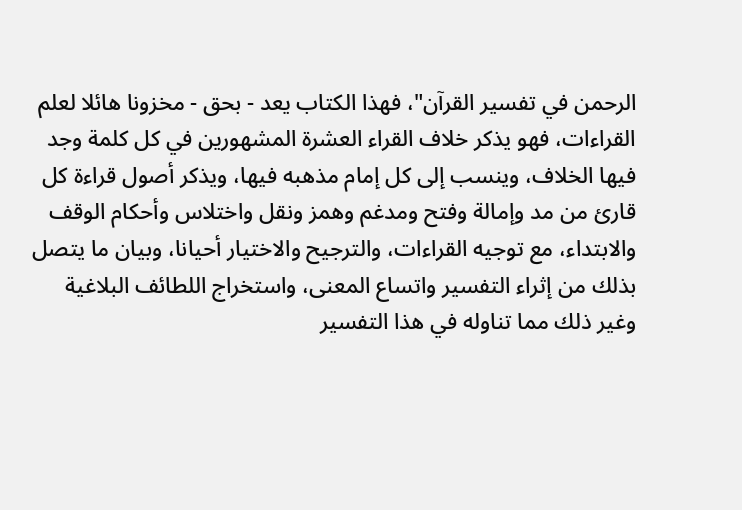الرحمن في تفسير القرآن"، فهذا الكتاب يعد - بحق - مخزونا هائلا لعلم القراءات، فهو يذكر خلاف القراء العشرة المشهورين في كل كلمة وجد فيها الخلاف، وينسب إلى كل إمام مذهبه فيها، ويذكر أصول قراءة كل قارئ من مد وإمالة وفتح ومدغم وهمز ونقل واختلاس وأحكام الوقف والابتداء، مع توجيه القراءات، والترجيح والاختيار أحيانا، وبيان ما يتصل بذلك من إثراء التفسير واتساع المعنى، واستخراج اللطائف البلاغية وغير ذلك مما تناوله في هذا التفسير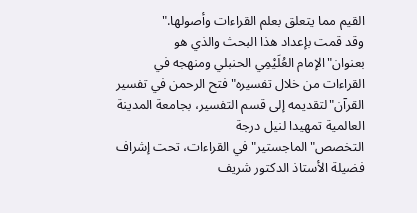القيم مما يتعلق بعلم القراءات وأصولها."
وقد قمت بإعداد هذا البحث والذي هو بعنوان"الإمام العُلَيْمِي الحنبلي ومنهجه في القراءات من خلال تفسيره"فتح الرحمن في تفسير القرآن"لتقديمه إلى قسم التفسير، بجامعة المدينة العالمية تمهيدا لنيل درجة التخصص"الماجستير"في القراءات، تحت إشراف فضيلة الأستاذ الدكتور شريف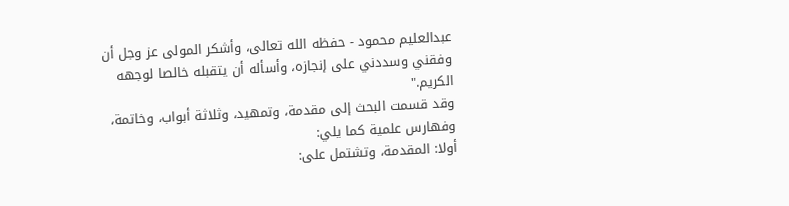عبدالعليم محمود - حفظه الله تعالى، وأشكر المولى عز وجل أن وفقني وسددني على إنجازه، وأسأله أن يتقبله خالصا لوجهه الكريم."
وقد قسمت البحث إلى مقدمة، وتمهيد، وثلاثة أبواب، وخاتمة، وفهارس علمية كما يلي:
أولا: المقدمة، وتشتمل على: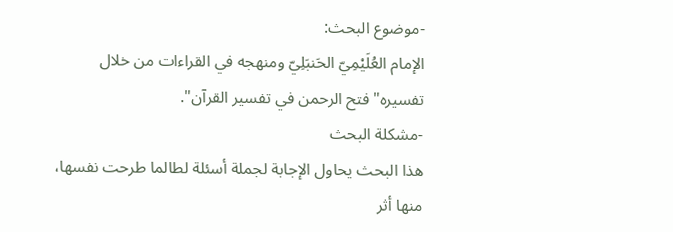-موضوع البحث:
الإمام العُلَيْمِيّ الحَنبَلِيّ ومنهجه في القراءات من خلال تفسيره"فتح الرحمن في تفسير القرآن".
-مشكلة البحث
هذا البحث يحاول الإجابة لجملة أسئلة لطالما طرحت نفسها، منها أثر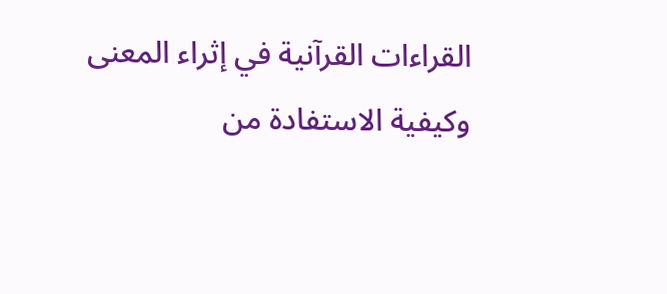القراءات القرآنية في إثراء المعنى وكيفية الاستفادة من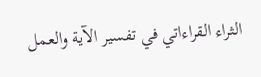الثراء القراءاتي في تفسير الآية والعمل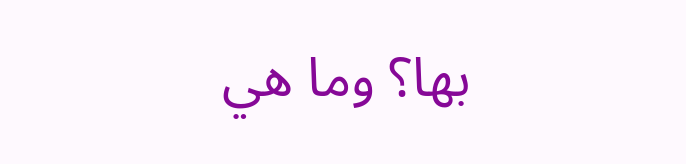بها؟ وما هي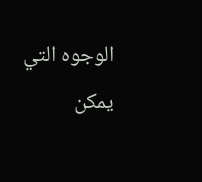الوجوه التي يمكن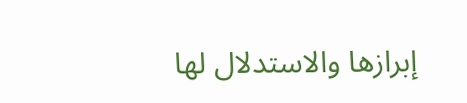إبرازها والاستدلال لها